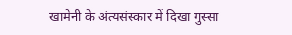खामेनी के अंत्यसंस्कार में दिखा गुस्सा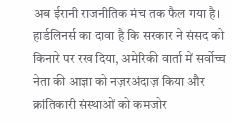अब ईरानी राजनीतिक मंच तक फैल गया है। हार्डलिनर्स का दावा है कि सरकार ने संसद को किनारे पर रख दिया, अमेरिकी वार्ता में सर्वोच्च नेता की आज्ञा को नज़रअंदाज़ किया और क्रांतिकारी संस्थाओं को कमजोर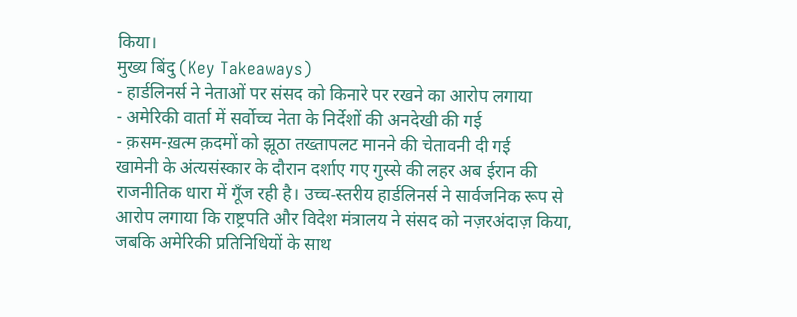किया।
मुख्य बिंदु (Key Takeaways)
- हार्डलिनर्स ने नेताओं पर संसद को किनारे पर रखने का आरोप लगाया
- अमेरिकी वार्ता में सर्वोच्च नेता के निर्देशों की अनदेखी की गई
- क़सम-ख़त्म क़दमों को झूठा तख्तापलट मानने की चेतावनी दी गई
खामेनी के अंत्यसंस्कार के दौरान दर्शाए गए गुस्से की लहर अब ईरान की राजनीतिक धारा में गूँज रही है। उच्च‑स्तरीय हार्डलिनर्स ने सार्वजनिक रूप से आरोप लगाया कि राष्ट्रपति और विदेश मंत्रालय ने संसद को नज़रअंदाज़ किया, जबकि अमेरिकी प्रतिनिधियों के साथ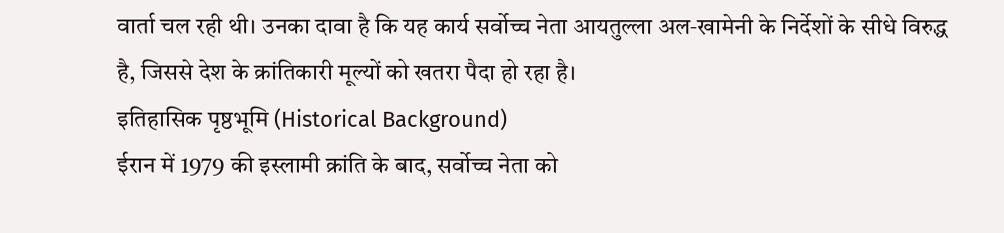वार्ता चल रही थी। उनका दावा है कि यह कार्य सर्वोच्च नेता आयतुल्ला अल‑खामेनी के निर्देशों के सीधे विरुद्ध है, जिससे देश के क्रांतिकारी मूल्यों को खतरा पैदा हो रहा है।
इतिहासिक पृष्ठभूमि (Historical Background)
ईरान में 1979 की इस्लामी क्रांति के बाद, सर्वोच्च नेता को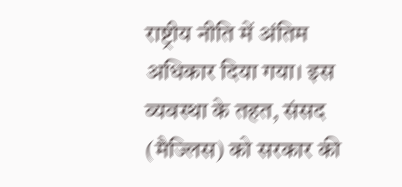राष्ट्रीय नीति में अंतिम अधिकार दिया गया। इस व्यवस्था के तहत, संसद (मैज्लिस) को सरकार की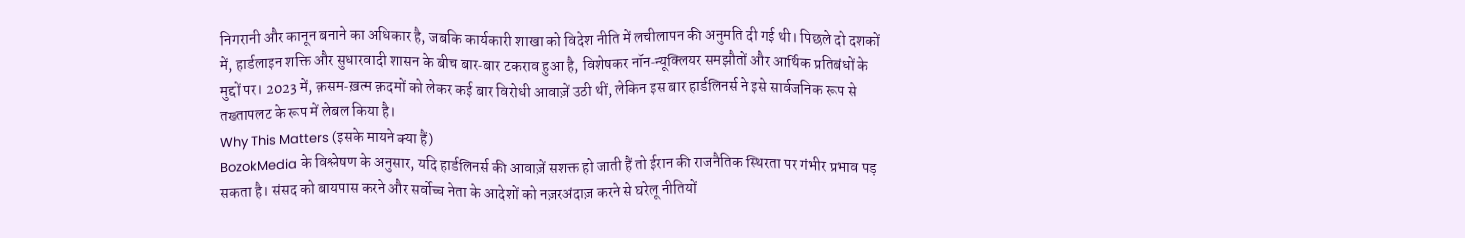निगरानी और कानून बनाने का अधिकार है, जबकि कार्यकारी शाखा को विदेश नीति में लचीलापन की अनुमति दी गई थी। पिछले दो दशकों में, हार्डलाइन शक्ति और सुधारवादी शासन के बीच बार‑बार टकराव हुआ है, विशेषकर नॉन‑न्यूक्लियर समझौतों और आर्थिक प्रतिबंधों के मुद्दों पर। 2023 में, क़सम‑ख़त्म क़दमों को लेकर कई बार विरोधी आवाज़ें उठी थीं, लेकिन इस बार हार्डलिनर्स ने इसे सार्वजनिक रूप से तख्तापलट के रूप में लेबल किया है।
Why This Matters (इसके मायने क्या हैं)
BozokMedia के विश्लेषण के अनुसार, यदि हार्डलिनर्स की आवाज़ें सशक्त हो जाती हैं तो ईरान की राजनैतिक स्थिरता पर गंभीर प्रभाव पड़ सकता है। संसद को बायपास करने और सर्वोच्च नेता के आदेशों को नज़रअंदाज़ करने से घरेलू नीतियों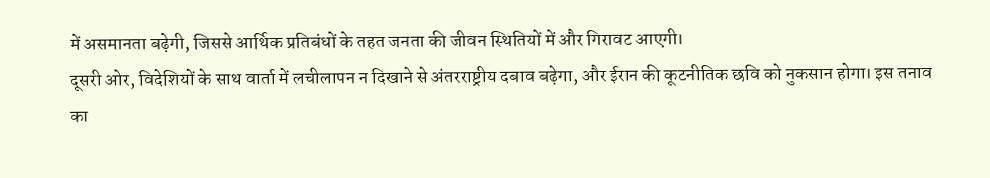में असमानता बढ़ेगी, जिससे आर्थिक प्रतिबंधों के तहत जनता की जीवन स्थितियों में और गिरावट आएगी।
दूसरी ओर, विदेशियों के साथ वार्ता में लचीलापन न दिखाने से अंतरराष्ट्रीय दबाव बढ़ेगा, और ईरान की कूटनीतिक छवि को नुकसान होगा। इस तनाव का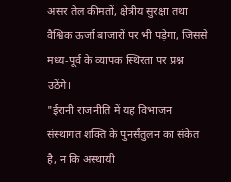असर तेल कीमतों, क्षेत्रीय सुरक्षा तथा वैश्विक ऊर्जा बाजारों पर भी पड़ेगा, जिससे मध्य‑पूर्व के व्यापक स्थिरता पर प्रश्न उठेंगे।
"ईरानी राजनीति में यह विभाजन संस्थागत शक्ति के पुनर्संतुलन का संकेत है, न कि अस्थायी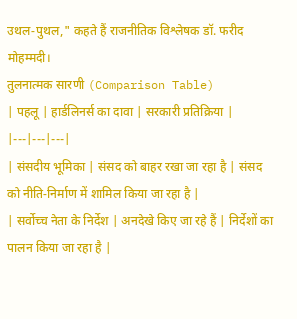उथल‑पुथल," कहते हैं राजनीतिक विश्लेषक डॉ. फरीद मोहम्मदी।
तुलनात्मक सारणी (Comparison Table)
| पहलू | हार्डलिनर्स का दावा | सरकारी प्रतिक्रिया |
|---|---|---|
| संसदीय भूमिका | संसद को बाहर रखा जा रहा है | संसद को नीति‑निर्माण में शामिल किया जा रहा है |
| सर्वोच्च नेता के निर्देश | अनदेखे किए जा रहे हैं | निर्देशों का पालन किया जा रहा है |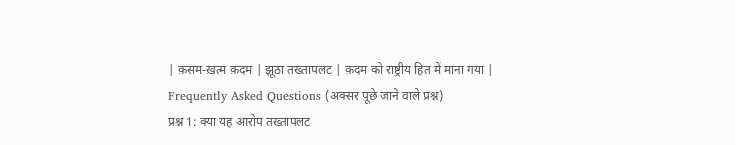| क़सम‑ख़त्म क़दम | झूठा तख्तापलट | क़दम को राष्ट्रीय हित में माना गया |
Frequently Asked Questions (अक्सर पूछे जाने वाले प्रश्न)
प्रश्न 1: क्या यह आरोप तख्तापलट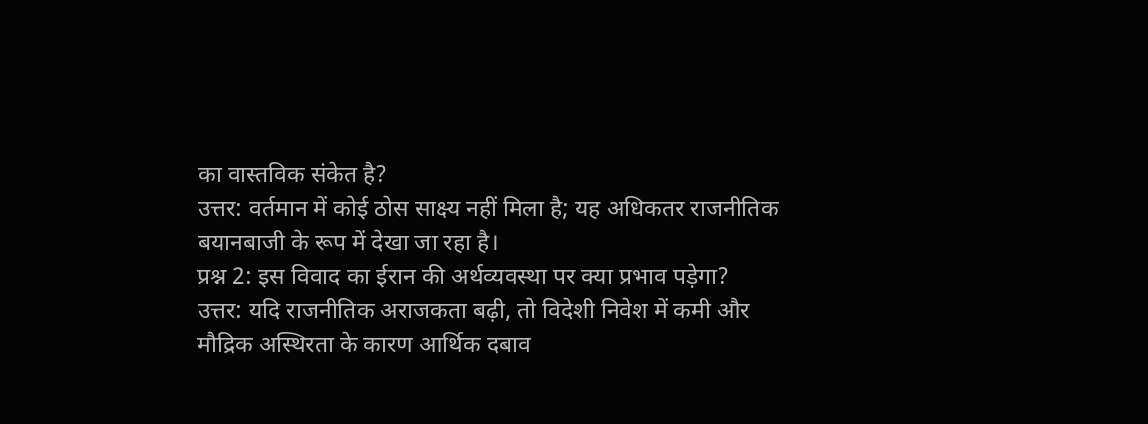का वास्तविक संकेत है?
उत्तर: वर्तमान में कोई ठोस साक्ष्य नहीं मिला है; यह अधिकतर राजनीतिक बयानबाजी के रूप में देखा जा रहा है।
प्रश्न 2: इस विवाद का ईरान की अर्थव्यवस्था पर क्या प्रभाव पड़ेगा?
उत्तर: यदि राजनीतिक अराजकता बढ़ी, तो विदेशी निवेश में कमी और मौद्रिक अस्थिरता के कारण आर्थिक दबाव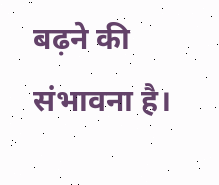बढ़ने की संभावना है।